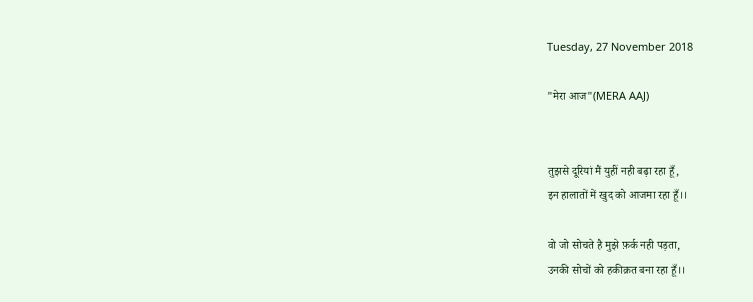Tuesday, 27 November 2018

"मेरा आज"(MERA AAJ)


तुझसे दूरियां मैं युहीं नही बढ़ा रहा हूँ,
इन हालातों में खुद को आजमा रहा हूँ।।

वो जो सोचते है मुझे फ़र्क नही पड़ता,
उनकी सोचों को हकीक़त बना रहा हूँ।।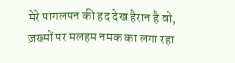मेरे पागलपन की हद देख हैरान है वो,
ज़ख्मों पर मलहम नमक का लगा रहा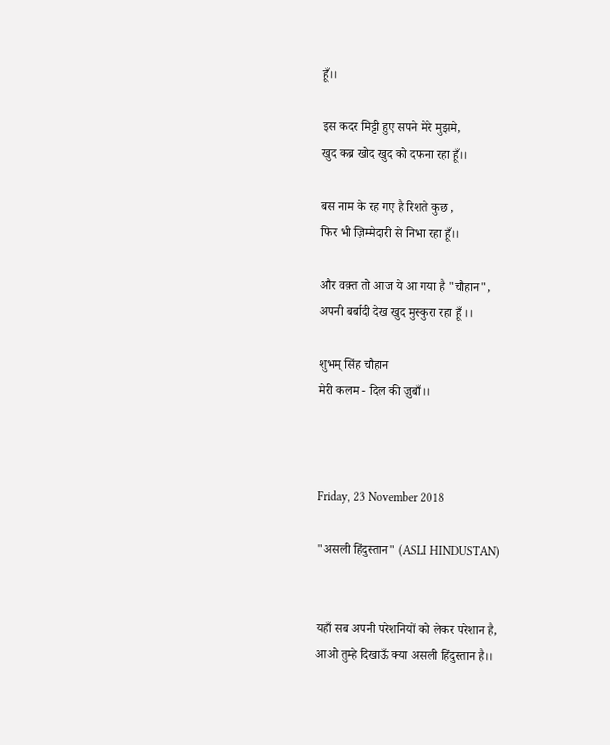हूँ।।

इस कदर मिट्टी हुए सपने मेरे मुझमे,
खुद कब्र खोद खुद को दफना रहा हूँ।।

बस नाम के रह गए है रिशते कुछ ,
फिर भी ज़िम्मेदारी से निभा रहा हूँ।।

और वक़्त तो आज ये आ गया है "चौहान",
अपनी बर्बादी देख खुद मुस्कुरा रहा हूँ ।।

शुभम् सिंह चौहान
मेरी कलम - दिल की ज़ुबाँ।।



Friday, 23 November 2018

"असली हिंदुस्तान" (ASLI HINDUSTAN)


यहाँ सब अपनी परेशनियों को लेकर परेशान है,
आओ तुम्हे दिखाऊँ क्या असली हिंदुस्तान है।।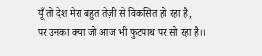यूँ तो देश मेरा बहुत तेज़ी से विकसित हो रहा है,
पर उनका क्या जो आज भी फुटपाथ पर सो रहा है।।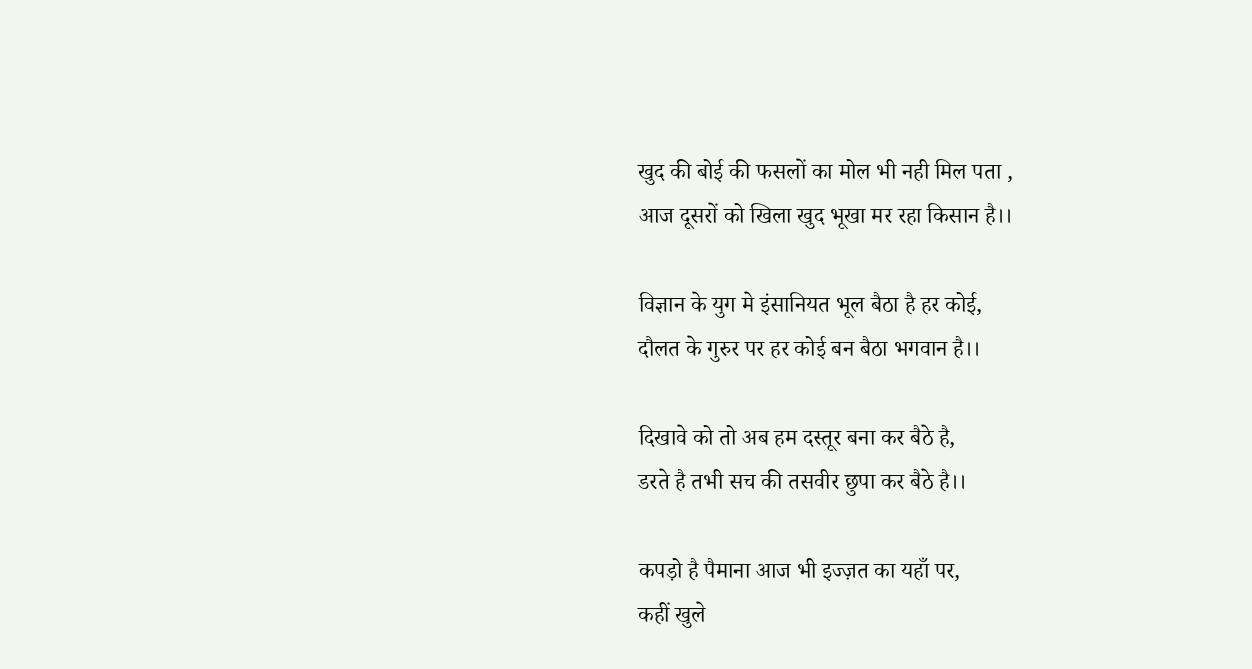खुद की बोई की फसलों का मोल भी नही मिल पता ,
आज दूसरों को खिला खुद भूखा मर रहा किसान है।।

विज्ञान के युग मे इंसानियत भूल बैठा है हर कोई,
दौलत के गुरुर पर हर कोई बन बैठा भगवान है।।

दिखावे को तो अब हम दस्तूर बना कर बैठे है,
डरते है तभी सच की तसवीर छुपा कर बैठे है।।

कपड़ो है पैमाना आज भी इज्ज़त का यहाँ पर,
कहीं खुले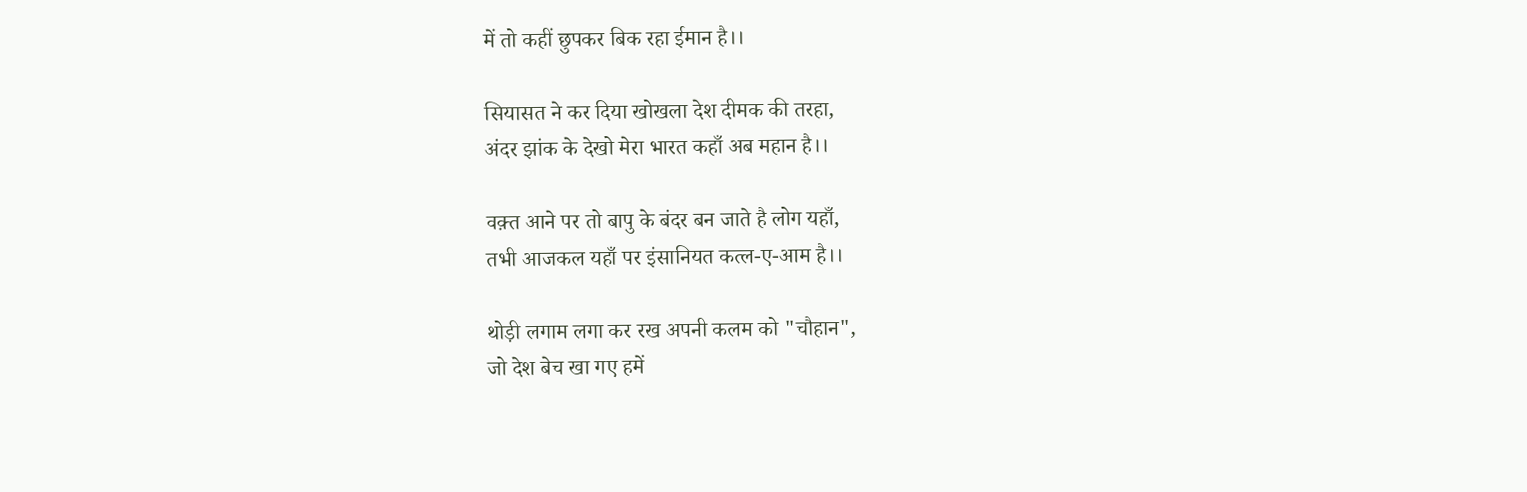में तो कहीं छुपकर बिक रहा ईमान है।।

सियासत ने कर दिया खोखला देश दीमक की तरहा,
अंदर झांक के देखो मेरा भारत कहाँ अब महान है।।

वक़्त आने पर तो बापु के बंदर बन जाते है लोग यहाँ,
तभी आजकल यहाँ पर इंसानियत कत्ल-ए-आम है।।

थोड़ी लगाम लगा कर रख अपनी कलम को "चौहान",
जो देश बेच खा गए हमें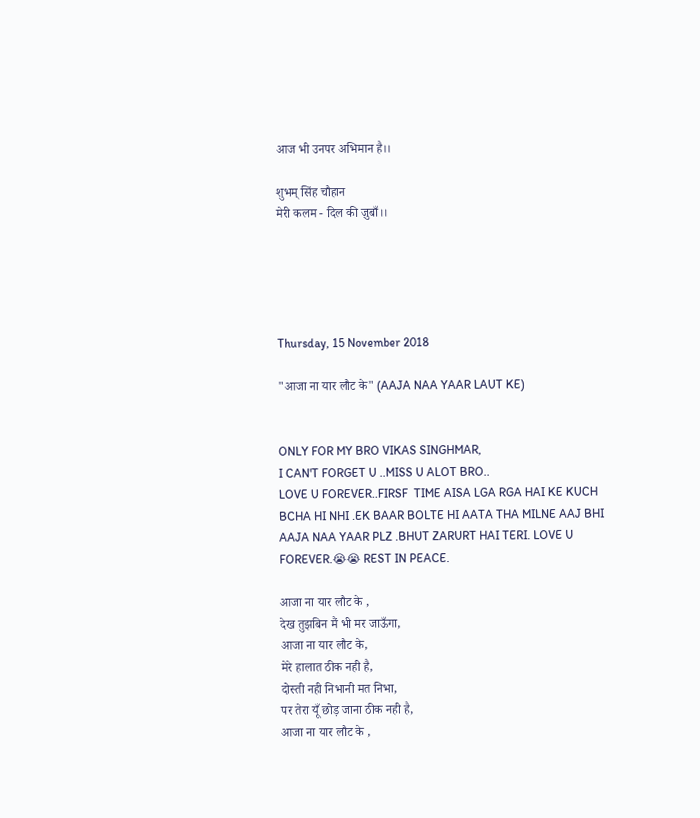आज भी उनपर अभिमान है।।

शुभम् सिंह चौहान
मेरी कलम - दिल की ज़ुबाँ।।





Thursday, 15 November 2018

"आजा ना यार लौट के" (AAJA NAA YAAR LAUT KE)


ONLY FOR MY BRO VIKAS SINGHMAR,
I CAN'T FORGET U ..MISS U ALOT BRO..
LOVE U FOREVER..FIRSF  TIME AISA LGA RGA HAI KE KUCH BCHA HI NHI .EK BAAR BOLTE HI AATA THA MILNE AAJ BHI AAJA NAA YAAR PLZ .BHUT ZARURT HAI TERI. LOVE U FOREVER.😭😭 REST IN PEACE.

आजा ना यार लौट के ,
देख तुझबिन मैं भी मर जाऊँगा,
आजा ना यार लौट के,
मेरे हालात ठीक नही है,
दोस्ती नही निभानी मत निभा,
पर तेरा यूँ छोड़ जाना ठीक नही है,
आजा ना यार लौट के ,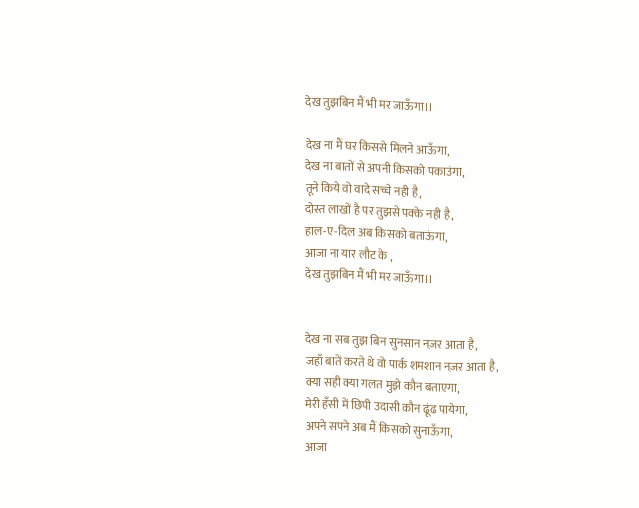देख तुझबिन मैं भी मर जाऊँगा।।

देख ना मैं घर किससे मिलने आऊँगा,
देख ना बातों से अपनी किसको पकाउंगा,
तूने किये वो वादे सच्चे नही है,
दोस्त लाखों है पर तुझसे पक्के नही है,
हाल-ए-दिल अब किसको बताऊंगा,
आजा ना यार लौट के ,
देख तुझबिन मैं भी मर जाऊँगा।।


देख ना सब तुझ बिन सुनसान नज़र आता है,
जहाँ बातें करते थे वो पार्क शमशान नज़र आता है,
क्या सही क्या गलत मुझे कौन बताएगा,
मेरी हँसी में छिपी उदासी कौन ढूंढ पायेगा,
अपने सपने अब मैं किसको सुनाऊँगा,
आजा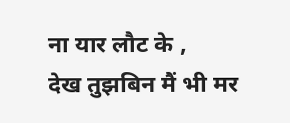ना यार लौट के ,
देख तुझबिन मैं भी मर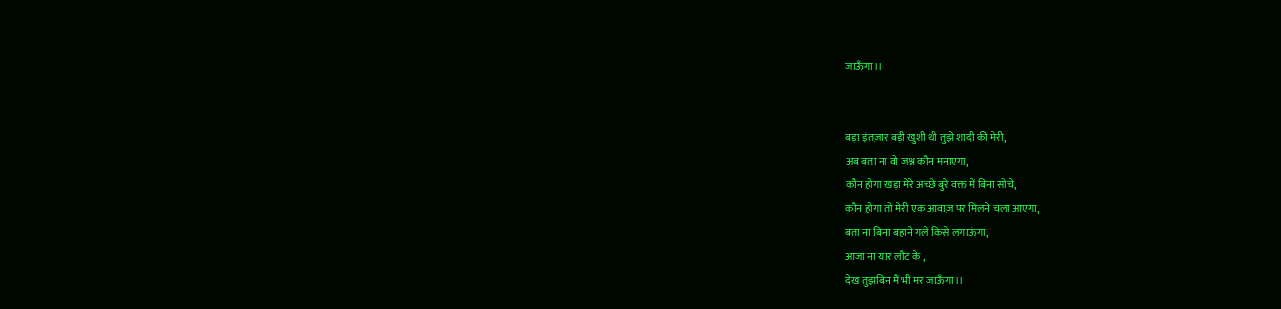जाऊँगा।।


बड़ा इंतज़ार बड़ी खुशी थी तुझे शादी की मेरी,
अब बता ना वो जश्न कौन मनाएगा,
कौन होगा खड़ा मेरे अच्छे बुरे वक्त में बिना सोचे,
कौन होगा तो मेरी एक आवाज़ पर मिलने चला आएगा,
बता ना बिना बहाने गले किसे लगाऊंगा,
आजा ना यार लौट के ,
देख तुझबिन मैं भी मर जाऊँगा।।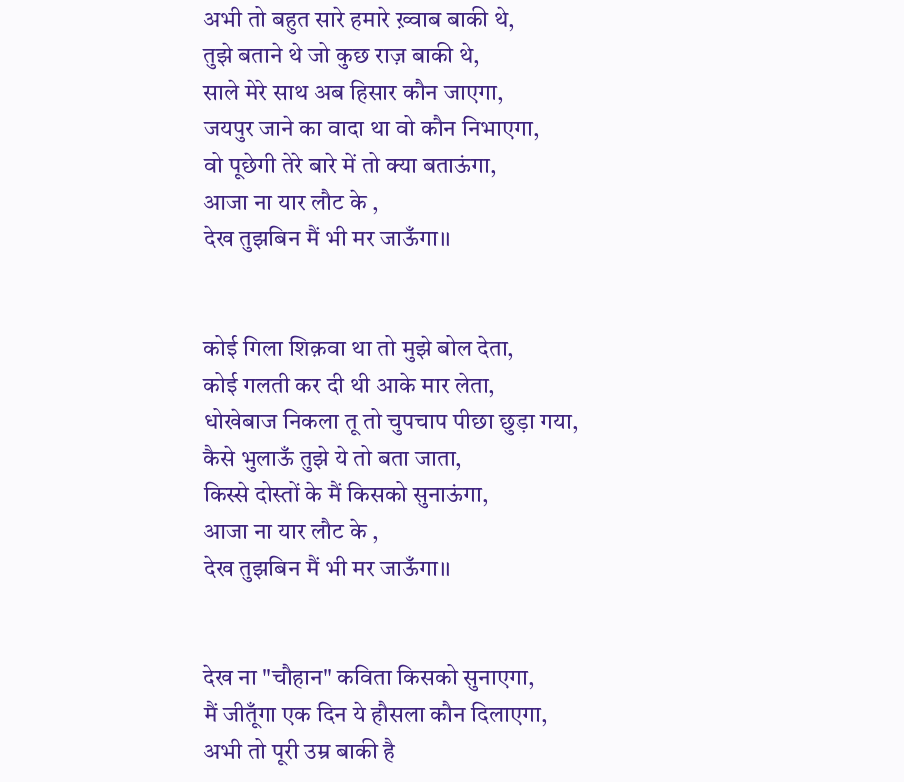अभी तो बहुत सारे हमारे ख़्वाब बाकी थे,
तुझे बताने थे जो कुछ राज़ बाकी थे,
साले मेरे साथ अब हिसार कौन जाएगा,
जयपुर जाने का वादा था वो कौन निभाएगा,
वो पूछेगी तेरे बारे में तो क्या बताऊंगा,
आजा ना यार लौट के ,
देख तुझबिन मैं भी मर जाऊँगा।।


कोई गिला शिक़वा था तो मुझे बोल देता,
कोई गलती कर दी थी आके मार लेता,
धोखेबाज निकला तू तो चुपचाप पीछा छुड़ा गया,
कैसे भुलाऊँ तुझे ये तो बता जाता,
किस्से दोस्तों के मैं किसको सुनाऊंगा,
आजा ना यार लौट के ,
देख तुझबिन मैं भी मर जाऊँगा।।


देख ना "चौहान" कविता किसको सुनाएगा,
मैं जीतूँगा एक दिन ये हौसला कौन दिलाएगा,
अभी तो पूरी उम्र बाकी है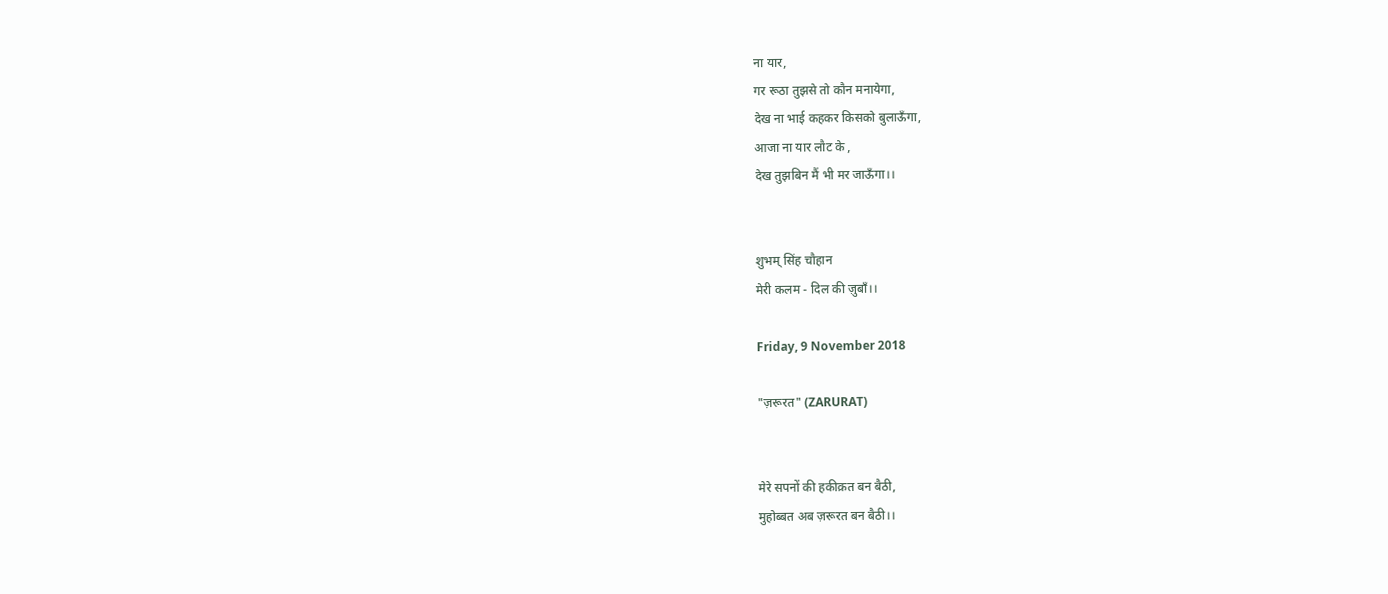ना यार,
गर रूठा तुझसे तो कौन मनायेगा,
देख ना भाई कहकर किसको बुलाऊँगा,
आजा ना यार लौट के ,
देख तुझबिन मैं भी मर जाऊँगा।।


शुभम् सिंह चौहान
मेरी कलम - दिल की ज़ुबाँ।।

Friday, 9 November 2018

"ज़रूरत" (ZARURAT)


मेरे सपनों की हकीक़त बन बैठी,
मुहोब्बत अब ज़रूरत बन बैठी।।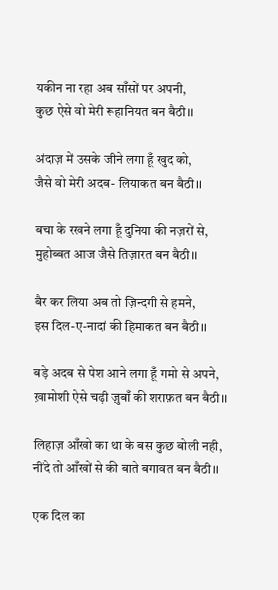यकीन ना रहा अब साँसों पर अपनी,
कुछ ऐसे वो मेरी रूहानियत बन बैठी।।

अंदाज़ में उसके जीने लगा हूँ खुद को,
जैसे वो मेरी अदब- लियाकत बन बैठी।।

बचा के रखने लगा हूँ दुनिया की नज़रों से,
मुहोब्बत आज जैसे तिज़ारत बन बैठी।।

बैर कर लिया अब तो ज़िन्दगी से हमने,
इस दिल-ए-नादां की हिमाकत बन बैठी।।

बड़े अदब से पेश आने लगा हूँ गमो से अपने,
ख़ामोशी ऐसे चढ़ी ज़ुबाँ की शराफ़त बन बैठी।।

लिहाज़ आँखो का था के बस कुछ बोली नही,
नींदे तो आँखों से की बाते बगावत बन बैठी।।

एक दिल का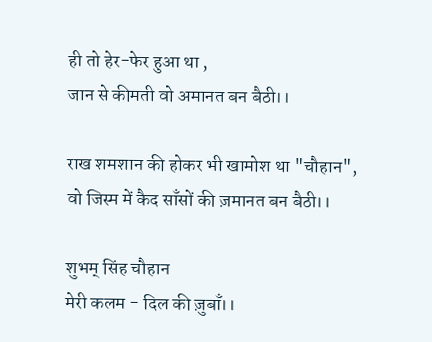ही तो हेर-फेर हुआ था ,
जान से कीमती वो अमानत बन बैठी।।

राख शमशान की होकर भी खामोश था "चौहान",
वो जिस्म में कैद साँसों की ज़मानत बन बैठी।।

शुभम् सिंह चौहान
मेरी कलम - दिल की ज़ुबाँ।।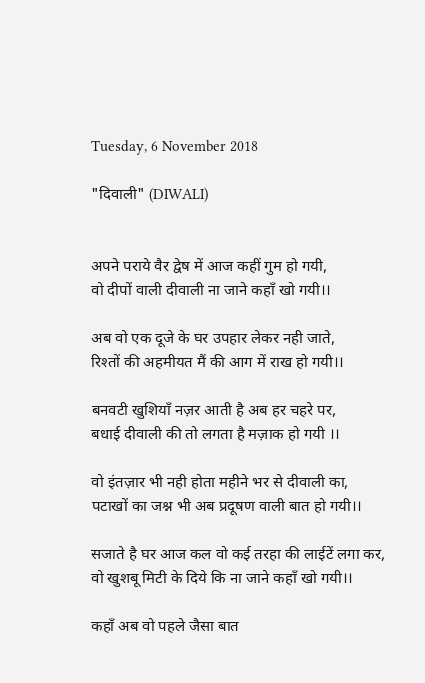Tuesday, 6 November 2018

"दिवाली" (DIWALI)


अपने पराये वैर द्वेष में आज कहीं गुम हो गयी,
वो दीपों वाली दीवाली ना जाने कहाँ खो गयी।।

अब वो एक दूजे के घर उपहार लेकर नही जाते,
रिश्तों की अहमीयत मैं की आग में राख हो गयी।।

बनवटी खुशियाँ नज़र आती है अब हर चहरे पर,
बधाई दीवाली की तो लगता है मज़ाक हो गयी ।।

वो इंतज़ार भी नही होता महीने भर से दीवाली का,
पटाखों का जश्न भी अब प्रदूषण वाली बात हो गयी।।

सजाते है घर आज कल वो कई तरहा की लाईटें लगा कर,
वो खुशबू मिटी के दिये कि ना जाने कहाँ खो गयी।।

कहाँ अब वो पहले जैसा बात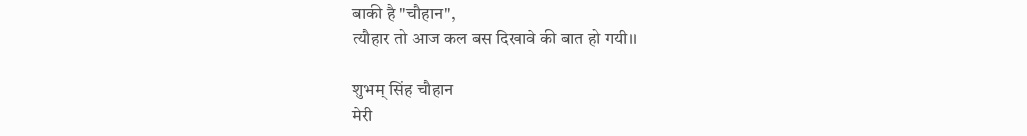बाकी है "चौहान",
त्यौहार तो आज कल बस दिखावे की बात हो गयी।।

शुभम् सिंह चौहान
मेरी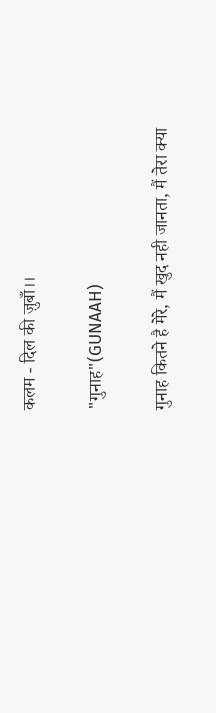कलम - दिल की ज़ुबाँ।।

"गुनाह"(GUNAAH)

गुनाह कितने है मेरे, मैं खुद नही जानता, मैं तेरा क्या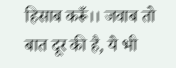हिसाब करूँ।। जवाब तो बात दूर की है, ये भी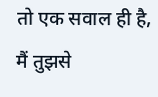तो एक सवाल ही है, मैं तुझसे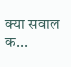क्या सवाल क...